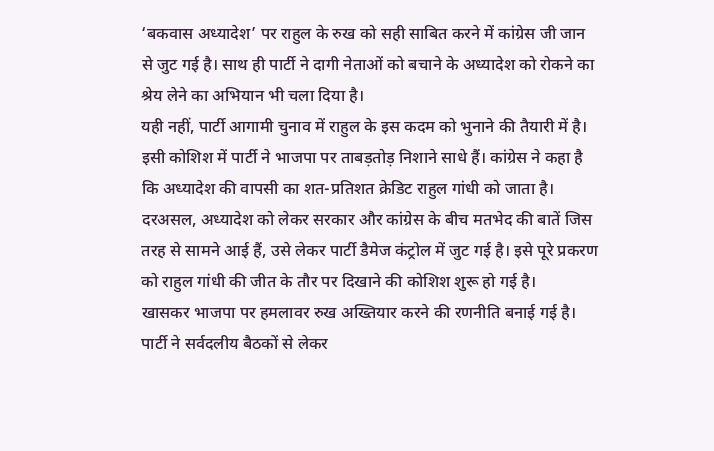‘बकवास अध्यादेश’ पर राहुल के रुख को सही साबित करने में कांग्रेस जी जान से जुट गई है। साथ ही पार्टी ने दागी नेताओं को बचाने के अध्यादेश को रोकने का श्रेय लेने का अभियान भी चला दिया है।
यही नहीं, पार्टी आगामी चुनाव में राहुल के इस कदम को भुनाने की तैयारी में है। इसी कोशिश में पार्टी ने भाजपा पर ताबड़तोड़ निशाने साधे हैं। कांग्रेस ने कहा है कि अध्यादेश की वापसी का शत-प्रतिशत क्रेडिट राहुल गांधी को जाता है।
दरअसल, अध्यादेश को लेकर सरकार और कांग्रेस के बीच मतभेद की बातें जिस तरह से सामने आई हैं, उसे लेकर पार्टी डैमेज कंट्रोल में जुट गई है। इसे पूरे प्रकरण को राहुल गांधी की जीत के तौर पर दिखाने की कोशिश शुरू हो गई है।
खासकर भाजपा पर हमलावर रुख अख्तियार करने की रणनीति बनाई गई है। पार्टी ने सर्वदलीय बैठकों से लेकर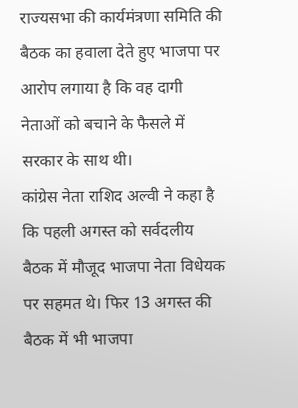राज्यसभा की कार्यमंत्रणा समिति की बैठक का हवाला देते हुए भाजपा पर आरोप लगाया है कि वह दागी नेताओं को बचाने के फैसले में सरकार के साथ थी।
कांग्रेस नेता राशिद अल्वी ने कहा है कि पहली अगस्त को सर्वदलीय बैठक में मौजूद भाजपा नेता विधेयक पर सहमत थे। फिर 13 अगस्त की बैठक में भी भाजपा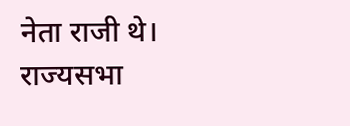नेता राजी थे।
राज्यसभा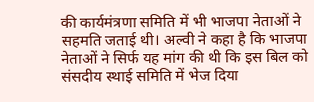की कार्यमंत्रणा समिति में भी भाजपा नेताओं ने सहमति जताई थी। अल्वी ने कहा है कि भाजपा नेताओं ने सिर्फ यह मांग की थी कि इस बिल को संसदीय स्थाई समिति में भेज दिया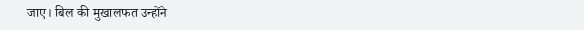जाए। बिल की मुखालफत उन्होंने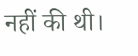नहीं की थी।